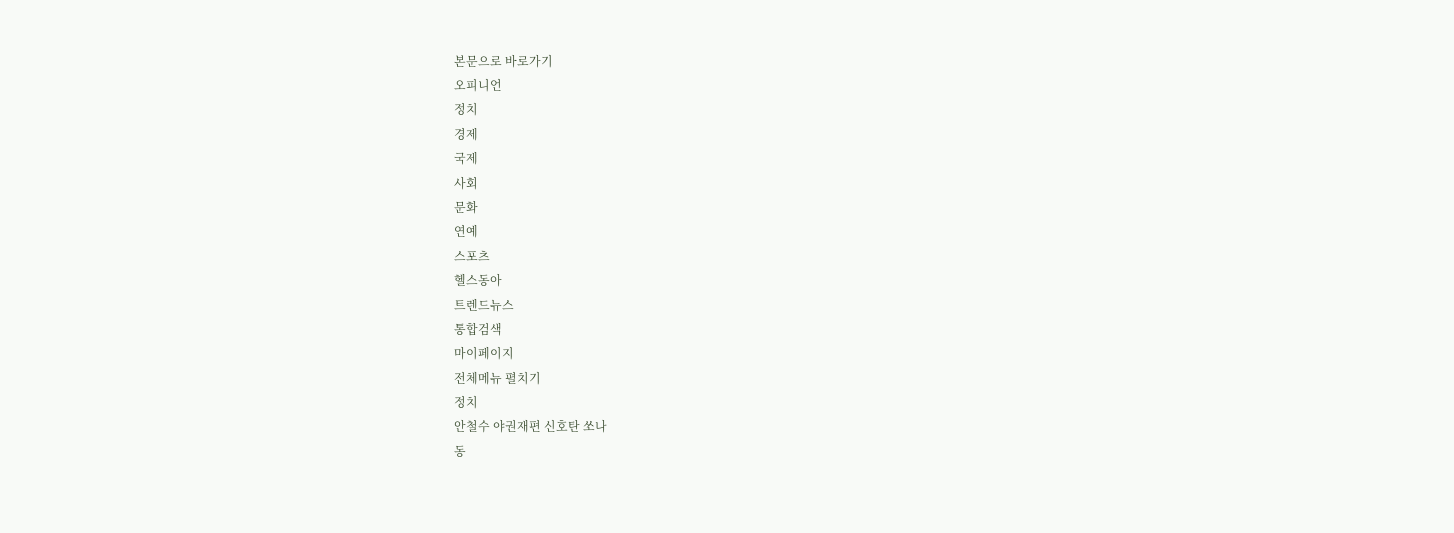본문으로 바로가기
오피니언
정치
경제
국제
사회
문화
연예
스포츠
헬스동아
트렌드뉴스
통합검색
마이페이지
전체메뉴 펼치기
정치
안철수 야권재편 신호탄 쏘나
동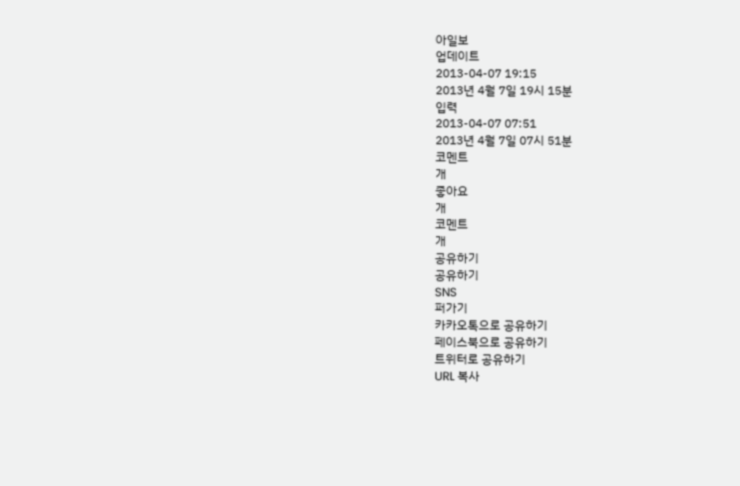아일보
업데이트
2013-04-07 19:15
2013년 4월 7일 19시 15분
입력
2013-04-07 07:51
2013년 4월 7일 07시 51분
코멘트
개
좋아요
개
코멘트
개
공유하기
공유하기
SNS
퍼가기
카카오톡으로 공유하기
페이스북으로 공유하기
트위터로 공유하기
URL 복사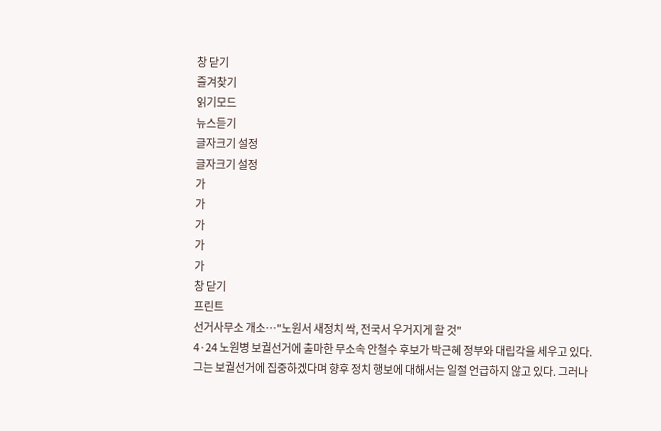창 닫기
즐겨찾기
읽기모드
뉴스듣기
글자크기 설정
글자크기 설정
가
가
가
가
가
창 닫기
프린트
선거사무소 개소…"노원서 새정치 싹, 전국서 우거지게 할 것"
4·24 노원병 보궐선거에 출마한 무소속 안철수 후보가 박근혜 정부와 대립각을 세우고 있다.
그는 보궐선거에 집중하겠다며 향후 정치 행보에 대해서는 일절 언급하지 않고 있다. 그러나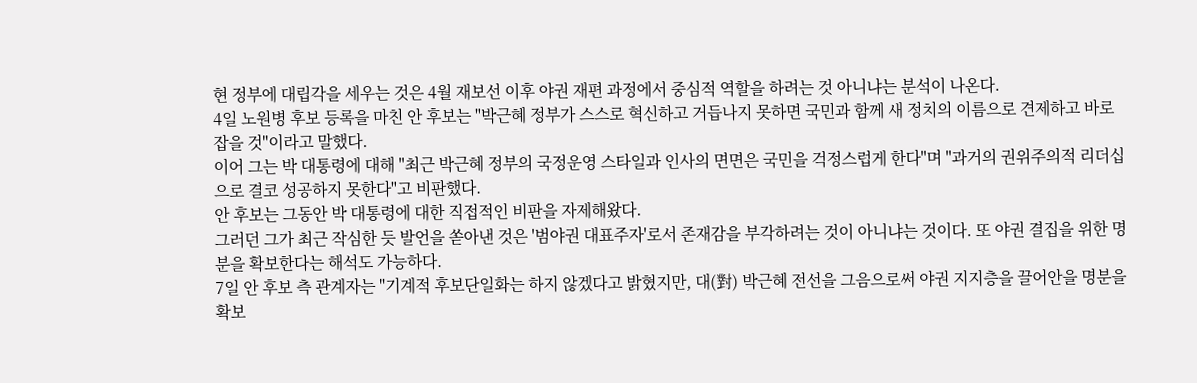현 정부에 대립각을 세우는 것은 4월 재보선 이후 야권 재편 과정에서 중심적 역할을 하려는 것 아니냐는 분석이 나온다.
4일 노원병 후보 등록을 마친 안 후보는 "박근혜 정부가 스스로 혁신하고 거듭나지 못하면 국민과 함께 새 정치의 이름으로 견제하고 바로잡을 것"이라고 말했다.
이어 그는 박 대통령에 대해 "최근 박근혜 정부의 국정운영 스타일과 인사의 면면은 국민을 걱정스럽게 한다"며 "과거의 권위주의적 리더십으로 결코 성공하지 못한다"고 비판했다.
안 후보는 그동안 박 대통령에 대한 직접적인 비판을 자제해왔다.
그러던 그가 최근 작심한 듯 발언을 쏟아낸 것은 '범야권 대표주자'로서 존재감을 부각하려는 것이 아니냐는 것이다. 또 야권 결집을 위한 명분을 확보한다는 해석도 가능하다.
7일 안 후보 측 관계자는 "기계적 후보단일화는 하지 않겠다고 밝혔지만, 대(對) 박근혜 전선을 그음으로써 야권 지지층을 끌어안을 명분을 확보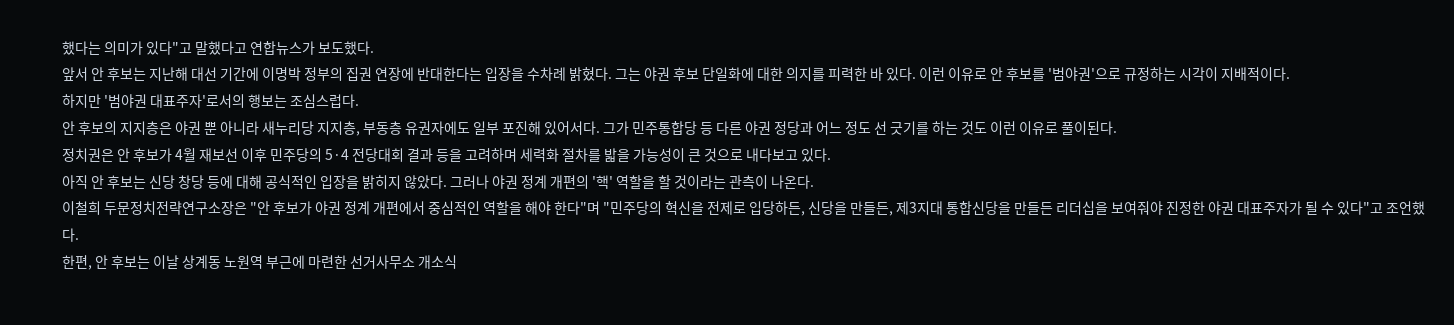했다는 의미가 있다"고 말했다고 연합뉴스가 보도했다.
앞서 안 후보는 지난해 대선 기간에 이명박 정부의 집권 연장에 반대한다는 입장을 수차례 밝혔다. 그는 야권 후보 단일화에 대한 의지를 피력한 바 있다. 이런 이유로 안 후보를 '범야권'으로 규정하는 시각이 지배적이다.
하지만 '범야권 대표주자'로서의 행보는 조심스럽다.
안 후보의 지지층은 야권 뿐 아니라 새누리당 지지층, 부동층 유권자에도 일부 포진해 있어서다. 그가 민주통합당 등 다른 야권 정당과 어느 정도 선 긋기를 하는 것도 이런 이유로 풀이된다.
정치권은 안 후보가 4월 재보선 이후 민주당의 5·4 전당대회 결과 등을 고려하며 세력화 절차를 밟을 가능성이 큰 것으로 내다보고 있다.
아직 안 후보는 신당 창당 등에 대해 공식적인 입장을 밝히지 않았다. 그러나 야권 정계 개편의 '핵' 역할을 할 것이라는 관측이 나온다.
이철희 두문정치전략연구소장은 "안 후보가 야권 정계 개편에서 중심적인 역할을 해야 한다"며 "민주당의 혁신을 전제로 입당하든, 신당을 만들든, 제3지대 통합신당을 만들든 리더십을 보여줘야 진정한 야권 대표주자가 될 수 있다"고 조언했다.
한편, 안 후보는 이날 상계동 노원역 부근에 마련한 선거사무소 개소식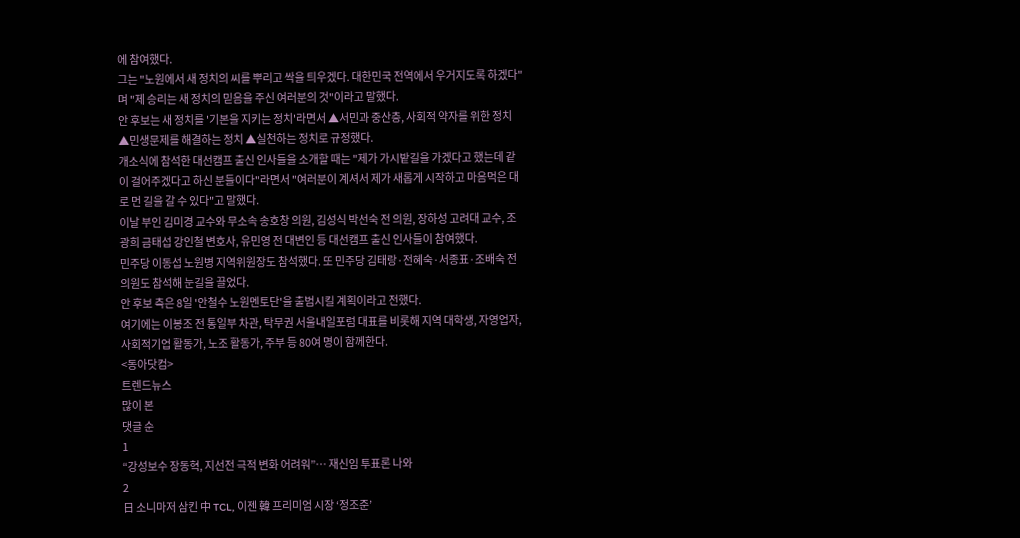에 참여했다.
그는 "노원에서 새 정치의 씨를 뿌리고 싹을 틔우겠다. 대한민국 전역에서 우거지도록 하겠다"며 "제 승리는 새 정치의 믿음을 주신 여러분의 것"이라고 말했다.
안 후보는 새 정치를 '기본을 지키는 정치'라면서 ▲서민과 중산층, 사회적 약자를 위한 정치 ▲민생문제를 해결하는 정치 ▲실천하는 정치로 규정했다.
개소식에 참석한 대선캠프 출신 인사들을 소개할 때는 "제가 가시밭길을 가겠다고 했는데 같이 걸어주겠다고 하신 분들이다"라면서 "여러분이 계셔서 제가 새롭게 시작하고 마음먹은 대로 먼 길을 갈 수 있다"고 말했다.
이날 부인 김미경 교수와 무소속 송호창 의원, 김성식 박선숙 전 의원, 장하성 고려대 교수, 조광희 금태섭 강인철 변호사, 유민영 전 대변인 등 대선캠프 출신 인사들이 참여했다.
민주당 이동섭 노원병 지역위원장도 참석했다. 또 민주당 김태랑·전혜숙·서종표·조배숙 전 의원도 참석해 눈길을 끌었다.
안 후보 측은 8일 '안철수 노원멘토단'을 출범시킬 계획이라고 전했다.
여기에는 이봉조 전 통일부 차관, 탁무권 서울내일포럼 대표를 비롯해 지역 대학생, 자영업자, 사회적기업 활동가, 노조 활동가, 주부 등 80여 명이 함께한다.
<동아닷컴>
트렌드뉴스
많이 본
댓글 순
1
“강성보수 장동혁, 지선전 극적 변화 어려워”… 재신임 투표론 나와
2
日 소니마저 삼킨 中 TCL, 이젠 韓 프리미엄 시장 ‘정조준’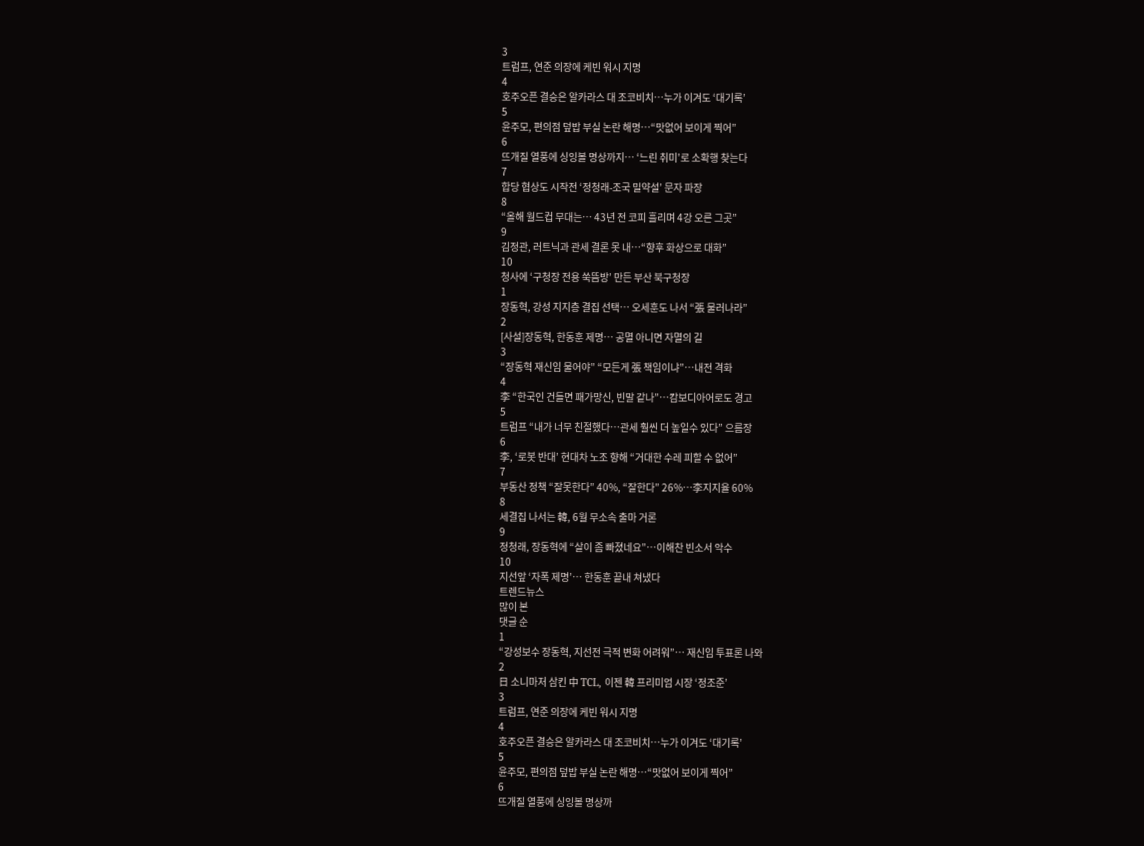3
트럼프, 연준 의장에 케빈 워시 지명
4
호주오픈 결승은 알카라스 대 조코비치…누가 이겨도 ‘대기록’
5
윤주모, 편의점 덮밥 부실 논란 해명…“맛없어 보이게 찍어”
6
뜨개질 열풍에 싱잉볼 명상까지… ‘느린 취미’로 소확행 찾는다
7
합당 협상도 시작전 ‘정청래-조국 밀약설’ 문자 파장
8
“올해 월드컵 무대는… 43년 전 코피 흘리며 4강 오른 그곳”
9
김정관, 러트닉과 관세 결론 못 내…“향후 화상으로 대화”
10
청사에 ‘구청장 전용 쑥뜸방’ 만든 부산 북구청장
1
장동혁, 강성 지지층 결집 선택… 오세훈도 나서 “張 물러나라”
2
[사설]장동혁, 한동훈 제명… 공멸 아니면 자멸의 길
3
“장동혁 재신임 물어야” “모든게 張 책임이냐”…내전 격화
4
李 “한국인 건들면 패가망신, 빈말 같나”…캄보디아어로도 경고
5
트럼프 “내가 너무 친절했다…관세 훨씬 더 높일수 있다” 으름장
6
李, ‘로봇 반대’ 현대차 노조 향해 “거대한 수레 피할 수 없어”
7
부동산 정책 “잘못한다” 40%, “잘한다” 26%…李지지율 60%
8
세결집 나서는 韓, 6월 무소속 출마 거론
9
정청래, 장동혁에 “살이 좀 빠졌네요”…이해찬 빈소서 악수
10
지선앞 ‘자폭 제명’… 한동훈 끝내 쳐냈다
트렌드뉴스
많이 본
댓글 순
1
“강성보수 장동혁, 지선전 극적 변화 어려워”… 재신임 투표론 나와
2
日 소니마저 삼킨 中 TCL, 이젠 韓 프리미엄 시장 ‘정조준’
3
트럼프, 연준 의장에 케빈 워시 지명
4
호주오픈 결승은 알카라스 대 조코비치…누가 이겨도 ‘대기록’
5
윤주모, 편의점 덮밥 부실 논란 해명…“맛없어 보이게 찍어”
6
뜨개질 열풍에 싱잉볼 명상까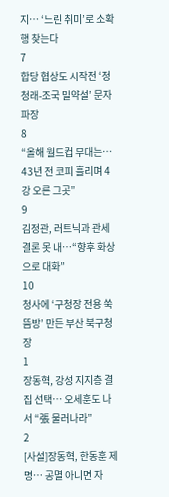지… ‘느린 취미’로 소확행 찾는다
7
합당 협상도 시작전 ‘정청래-조국 밀약설’ 문자 파장
8
“올해 월드컵 무대는… 43년 전 코피 흘리며 4강 오른 그곳”
9
김정관, 러트닉과 관세 결론 못 내…“향후 화상으로 대화”
10
청사에 ‘구청장 전용 쑥뜸방’ 만든 부산 북구청장
1
장동혁, 강성 지지층 결집 선택… 오세훈도 나서 “張 물러나라”
2
[사설]장동혁, 한동훈 제명… 공멸 아니면 자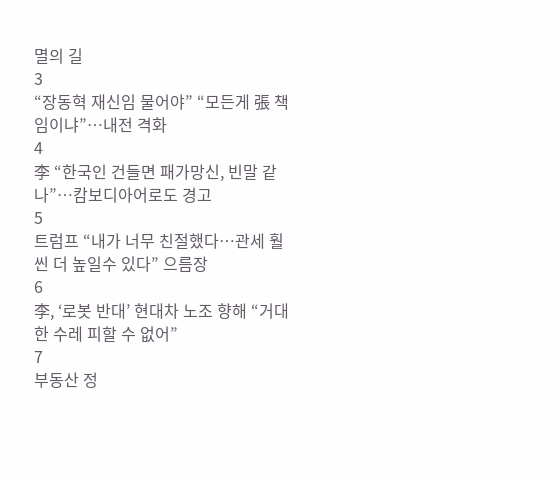멸의 길
3
“장동혁 재신임 물어야” “모든게 張 책임이냐”…내전 격화
4
李 “한국인 건들면 패가망신, 빈말 같나”…캄보디아어로도 경고
5
트럼프 “내가 너무 친절했다…관세 훨씬 더 높일수 있다” 으름장
6
李, ‘로봇 반대’ 현대차 노조 향해 “거대한 수레 피할 수 없어”
7
부동산 정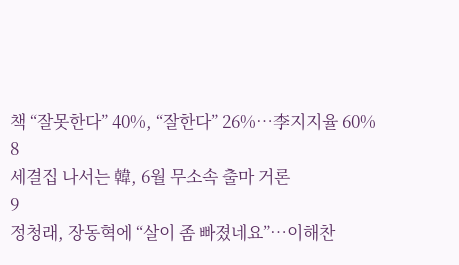책 “잘못한다” 40%, “잘한다” 26%…李지지율 60%
8
세결집 나서는 韓, 6월 무소속 출마 거론
9
정청래, 장동혁에 “살이 좀 빠졌네요”…이해찬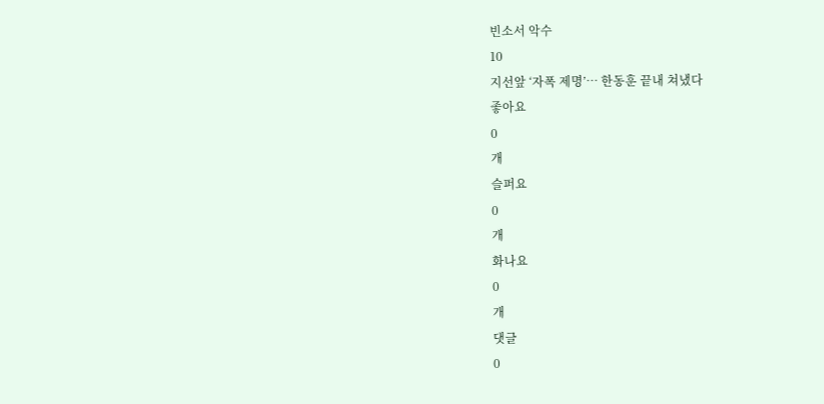빈소서 악수
10
지선앞 ‘자폭 제명’… 한동훈 끝내 쳐냈다
좋아요
0
개
슬퍼요
0
개
화나요
0
개
댓글
0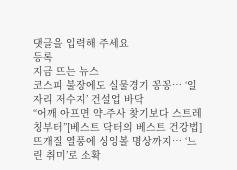댓글을 입력해 주세요
등록
지금 뜨는 뉴스
코스피 불장에도 실물경기 꽁꽁… ‘일자리 저수지’ 건설업 바닥
“어깨 아프면 약-주사 찾기보다 스트레칭부터”[베스트 닥터의 베스트 건강법]
뜨개질 열풍에 싱잉볼 명상까지… ‘느린 취미’로 소확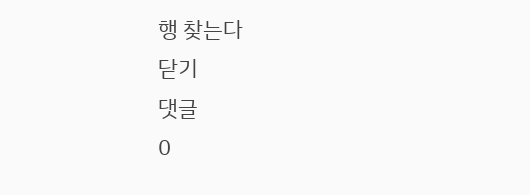행 찾는다
닫기
댓글
0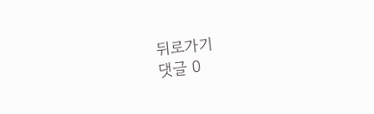뒤로가기
댓글 0